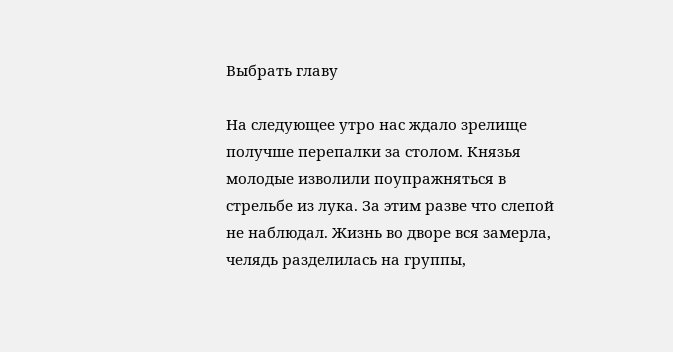Выбрать главу

На следующее утро нас ждало зрелище получше перепалки за столом. Князья молодые изволили поупражняться в стрельбе из лука. За этим разве что слепой не наблюдал. Жизнь во дворе вся замерла, челядь разделилась на группы,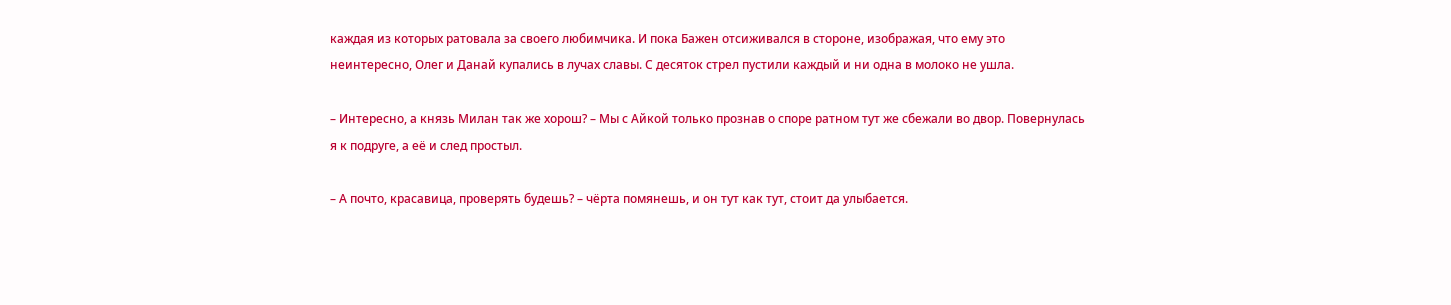каждая из которых ратовала за своего любимчика. И пока Бажен отсиживался в стороне, изображая, что ему это неинтересно, Олег и Данай купались в лучах славы. С десяток стрел пустили каждый и ни одна в молоко не ушла.

– Интересно, а князь Милан так же хорош? – Мы с Айкой только прознав о споре ратном тут же сбежали во двор. Повернулась я к подруге, а её и след простыл.

– А почто, красавица, проверять будешь? – чёрта помянешь, и он тут как тут, стоит да улыбается.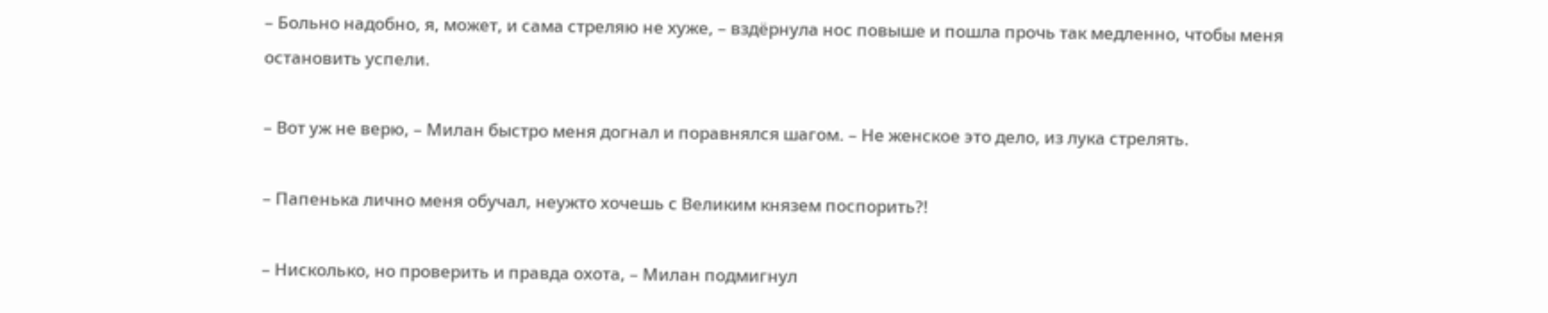– Больно надобно, я, может, и сама стреляю не хуже, – вздёрнула нос повыше и пошла прочь так медленно, чтобы меня остановить успели.

– Вот уж не верю, – Милан быстро меня догнал и поравнялся шагом. – Не женское это дело, из лука стрелять.

– Папенька лично меня обучал, неужто хочешь с Великим князем поспорить?!

– Нисколько, но проверить и правда охота, – Милан подмигнул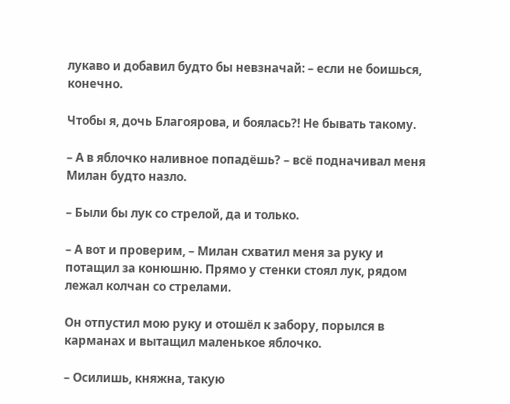лукаво и добавил будто бы невзначай: – если не боишься, конечно.

Чтобы я, дочь Благоярова, и боялась?! Не бывать такому.

– А в яблочко наливное попадёшь? – всё подначивал меня Милан будто назло.

– Были бы лук со стрелой, да и только.

– А вот и проверим, – Милан схватил меня за руку и потащил за конюшню. Прямо у стенки стоял лук, рядом лежал колчан со стрелами.

Он отпустил мою руку и отошёл к забору, порылся в карманах и вытащил маленькое яблочко.

– Осилишь, княжна, такую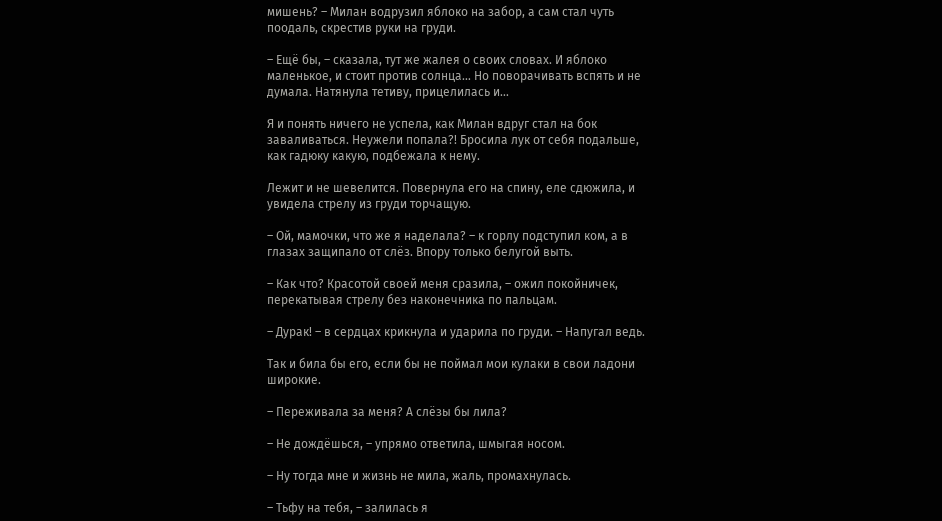мишень? – Милан водрузил яблоко на забор, а сам стал чуть поодаль, скрестив руки на груди.

– Ещё бы, – сказала, тут же жалея о своих словах. И яблоко маленькое, и стоит против солнца… Но поворачивать вспять и не думала. Натянула тетиву, прицелилась и…

Я и понять ничего не успела, как Милан вдруг стал на бок заваливаться. Неужели попала?! Бросила лук от себя подальше, как гадюку какую, подбежала к нему.

Лежит и не шевелится. Повернула его на спину, еле сдюжила, и увидела стрелу из груди торчащую.

– Ой, мамочки, что же я наделала? – к горлу подступил ком, а в глазах защипало от слёз. Впору только белугой выть.

– Как что? Красотой своей меня сразила, – ожил покойничек, перекатывая стрелу без наконечника по пальцам.

– Дурак! – в сердцах крикнула и ударила по груди. – Напугал ведь.

Так и била бы его, если бы не поймал мои кулаки в свои ладони широкие.

– Переживала за меня? А слёзы бы лила?

– Не дождёшься, – упрямо ответила, шмыгая носом.

– Ну тогда мне и жизнь не мила, жаль, промахнулась.

– Тьфу на тебя, – залилась я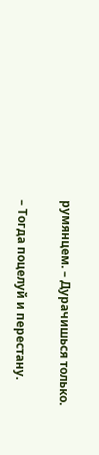румянцем. – Дурачишься только.

– Тогда поцелуй и перестану.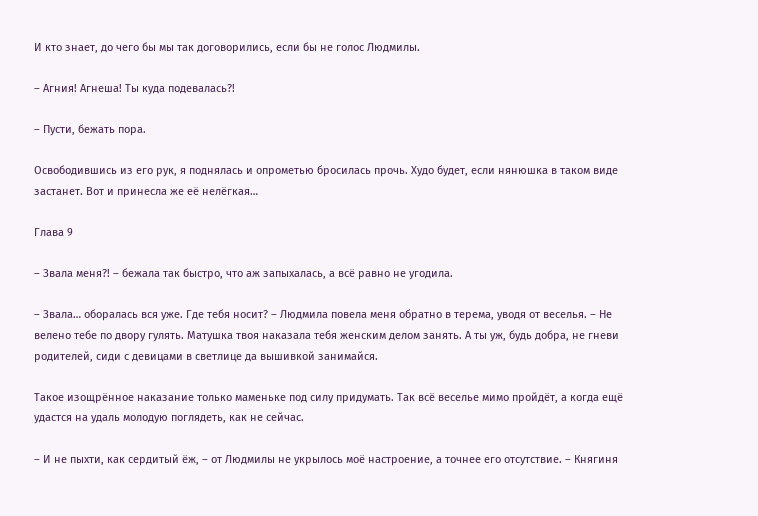И кто знает, до чего бы мы так договорились, если бы не голос Людмилы.

– Агния! Агнеша! Ты куда подевалась?!

– Пусти, бежать пора.

Освободившись из его рук, я поднялась и опрометью бросилась прочь. Худо будет, если нянюшка в таком виде застанет. Вот и принесла же её нелёгкая…

Глава 9

– Звала меня?! – бежала так быстро, что аж запыхалась, а всё равно не угодила.

– Звала… оборалась вся уже. Где тебя носит? – Людмила повела меня обратно в терема, уводя от веселья. – Не велено тебе по двору гулять. Матушка твоя наказала тебя женским делом занять. А ты уж, будь добра, не гневи родителей, сиди с девицами в светлице да вышивкой занимайся.

Такое изощрённое наказание только маменьке под силу придумать. Так всё веселье мимо пройдёт, а когда ещё удастся на удаль молодую поглядеть, как не сейчас.

– И не пыхти, как сердитый ёж, – от Людмилы не укрылось моё настроение, а точнее его отсутствие. – Княгиня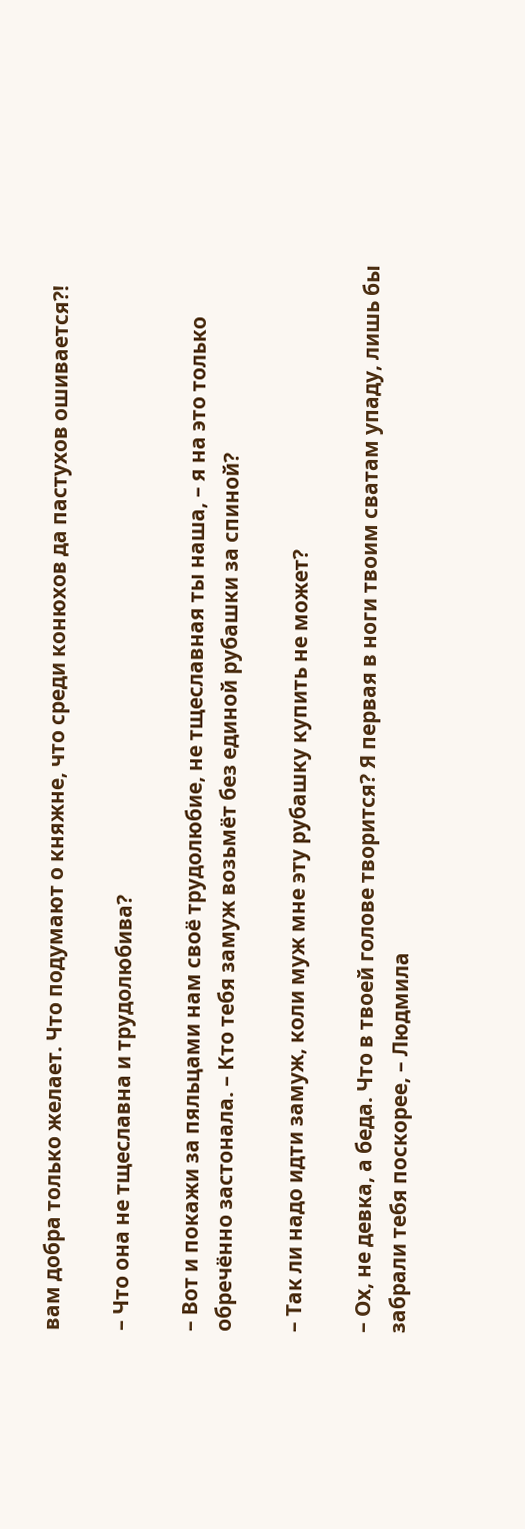вам добра только желает. Что подумают о княжне, что среди конюхов да пастухов ошивается?!

– Что она не тщеславна и трудолюбива?

– Вот и покажи за пяльцами нам своё трудолюбие, не тщеславная ты наша, – я на это только обречённо застонала. – Кто тебя замуж возьмёт без единой рубашки за спиной?

– Так ли надо идти замуж, коли муж мне эту рубашку купить не может?

– Ох, не девка, а беда. Что в твоей голове творится? Я первая в ноги твоим сватам упаду, лишь бы забрали тебя поскорее, – Людмила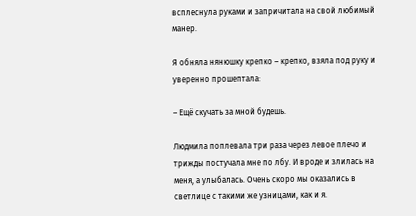всплеснула руками и запричитала на свой любимый манер.

Я обняла нянюшку крепко – крепко, взяла под руку и уверенно прошептала:

– Ещё скучать за мной будешь.

Людмила поплевала три раза через левое плечо и трижды постучала мне по лбу. И вроде и злилась на меня, а улыбалась. Очень скоро мы оказались в светлице с такими же узницами, как и я.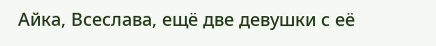Айка, Всеслава, ещё две девушки с её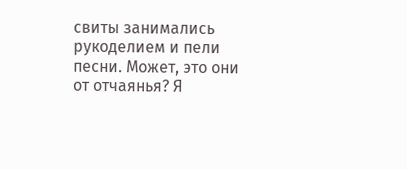свиты занимались рукоделием и пели песни. Может, это они от отчаянья? Я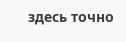здесь точно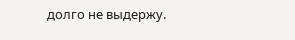долго не выдержу.